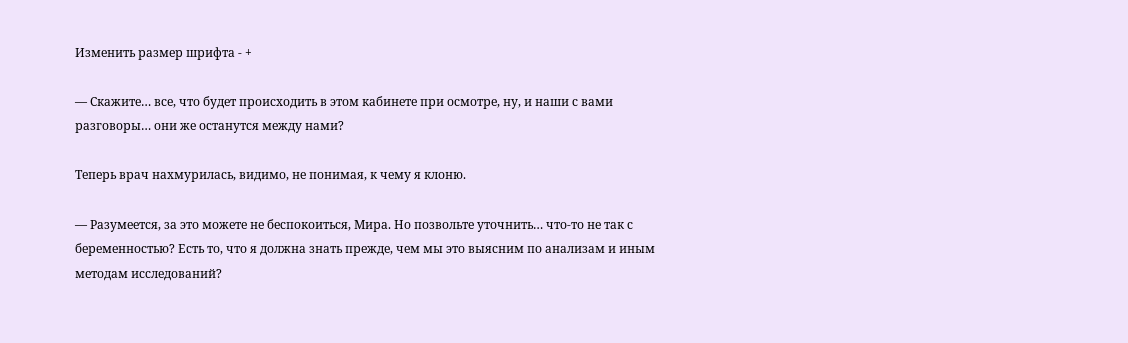Изменить размер шрифта - +

— Скажите… все, что будет происходить в этом кабинете при осмотре, ну, и наши с вами разговоры… они же останутся между нами?

Теперь врач нахмурилась, видимо, не понимая, к чему я клоню.

— Разумеется, за это можете не беспокоиться, Мира. Но позвольте уточнить… что-то не так с беременностью? Есть то, что я должна знать прежде, чем мы это выясним по анализам и иным методам исследований?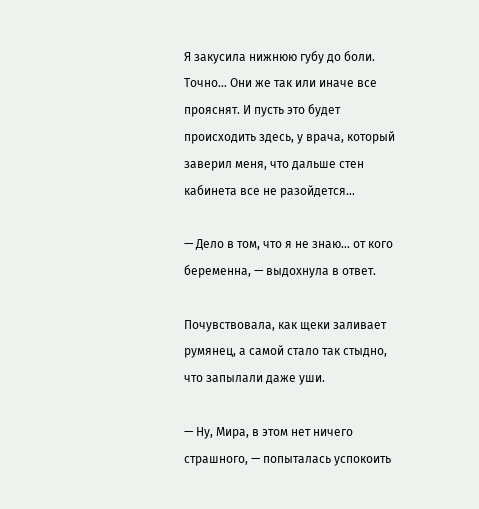Я закусила нижнюю губу до боли. Точно… Они же так или иначе все прояснят. И пусть это будет происходить здесь, у врача, который заверил меня, что дальше стен кабинета все не разойдется…

— Дело в том, что я не знаю… от кого беременна, — выдохнула в ответ.

Почувствовала, как щеки заливает румянец, а самой стало так стыдно, что запылали даже уши.

— Ну, Мира, в этом нет ничего страшного, — попыталась успокоить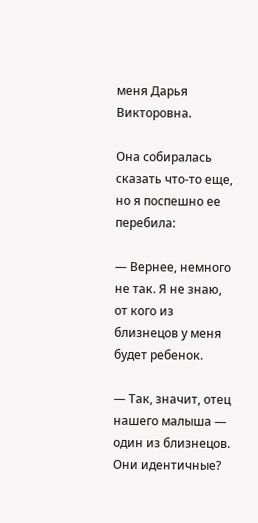меня Дарья Викторовна.

Она собиралась сказать что-то еще, но я поспешно ее перебила:

— Вернее, немного не так. Я не знаю, от кого из близнецов у меня будет ребенок.

— Так, значит, отец нашего малыша — один из близнецов. Они идентичные?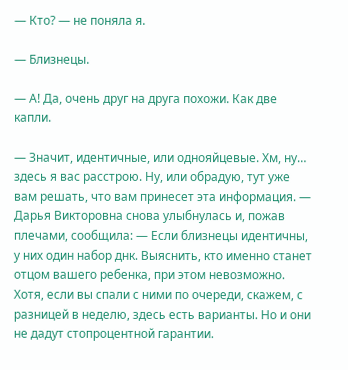— Кто? — не поняла я.

— Близнецы.

— А! Да, очень друг на друга похожи. Как две капли.

— Значит, идентичные, или однояйцевые. Хм, ну… здесь я вас расстрою. Ну, или обрадую, тут уже вам решать, что вам принесет эта информация. — Дарья Викторовна снова улыбнулась и, пожав плечами, сообщила: — Если близнецы идентичны, у них один набор днк. Выяснить, кто именно станет отцом вашего ребенка, при этом невозможно. Хотя, если вы спали с ними по очереди, скажем, с разницей в неделю, здесь есть варианты. Но и они не дадут стопроцентной гарантии.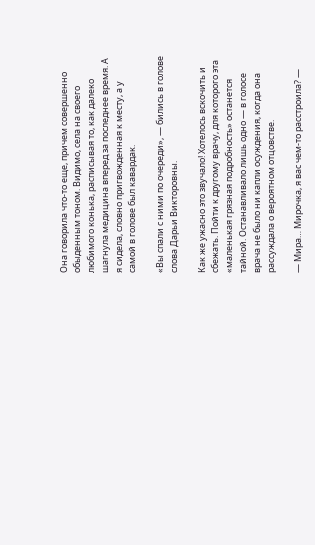Она говорила что-то еще, причем совершенно обыденным тоном. Видимо, села на своего любимого конька, расписывая то, как далеко шагнула медицина вперед за последнее время. А я сидела, словно пригвожденная к месту, а у самой в голове был кавардак.

«Вы спали с ними по очереди», — бились в голове слова Дарьи Викторовны.

Как же ужасно это звучало! Хотелось вскочить и сбежать. Пойти к другому врачу, для которого эта «маленькая грязная подробность» останется тайной. Останавливало лишь одно — в голосе врача не было ни капли осуждения, когда она рассуждала о вероятном отцовстве.

— Мира… Мирочка, я вас чем-то расстроила? —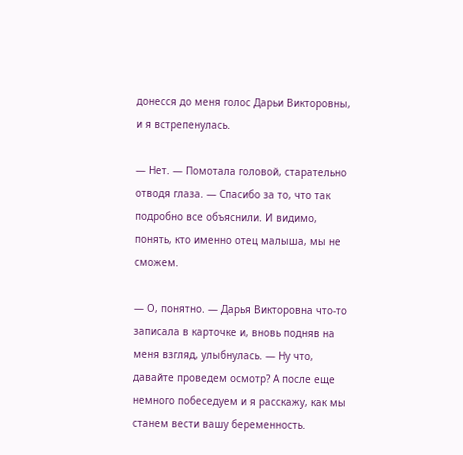донесся до меня голос Дарьи Викторовны, и я встрепенулась.

— Нет. — Помотала головой, старательно отводя глаза. — Спасибо за то, что так подробно все объяснили. И видимо, понять, кто именно отец малыша, мы не сможем.

— О, понятно. — Дарья Викторовна что-то записала в карточке и, вновь подняв на меня взгляд, улыбнулась. — Ну что, давайте проведем осмотр? А после еще немного побеседуем и я расскажу, как мы станем вести вашу беременность.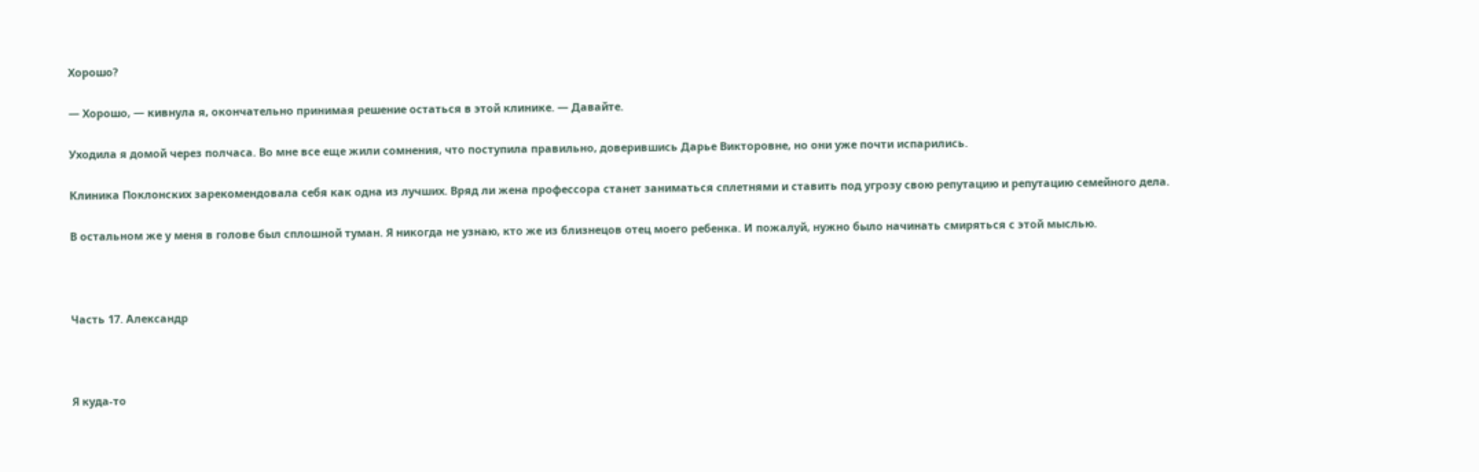Хорошо?

— Хорошо, — кивнула я, окончательно принимая решение остаться в этой клинике. — Давайте.

Уходила я домой через полчаса. Во мне все еще жили сомнения, что поступила правильно, доверившись Дарье Викторовне, но они уже почти испарились.

Клиника Поклонских зарекомендовала себя как одна из лучших. Вряд ли жена профессора станет заниматься сплетнями и ставить под угрозу свою репутацию и репутацию семейного дела.

В остальном же у меня в голове был сплошной туман. Я никогда не узнаю, кто же из близнецов отец моего ребенка. И пожалуй, нужно было начинать смиряться с этой мыслью.



Часть 17. Александр



Я куда-то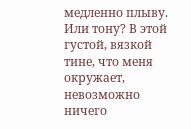медленно плыву. Или тону? В этой густой, вязкой тине, что меня окружает, невозможно ничего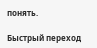понять.

Быстрый переход